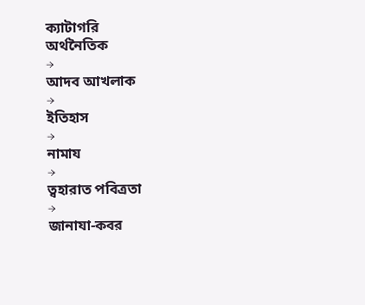ক্যাটাগরি
অর্থনৈতিক
→
আদব আখলাক
→
ইতিহাস
→
নামায
→
ত্বহারাত পবিত্রতা
→
জানাযা-কবর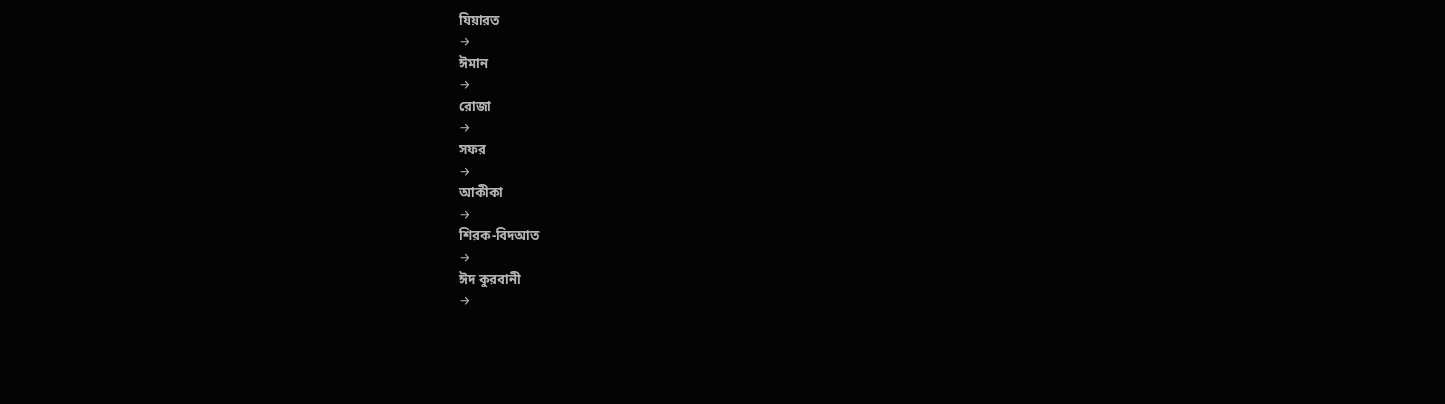যিয়ারত
→
ঈমান
→
রোজা
→
সফর
→
আকীকা
→
শিরক-বিদআত
→
ঈদ কুরবানী
→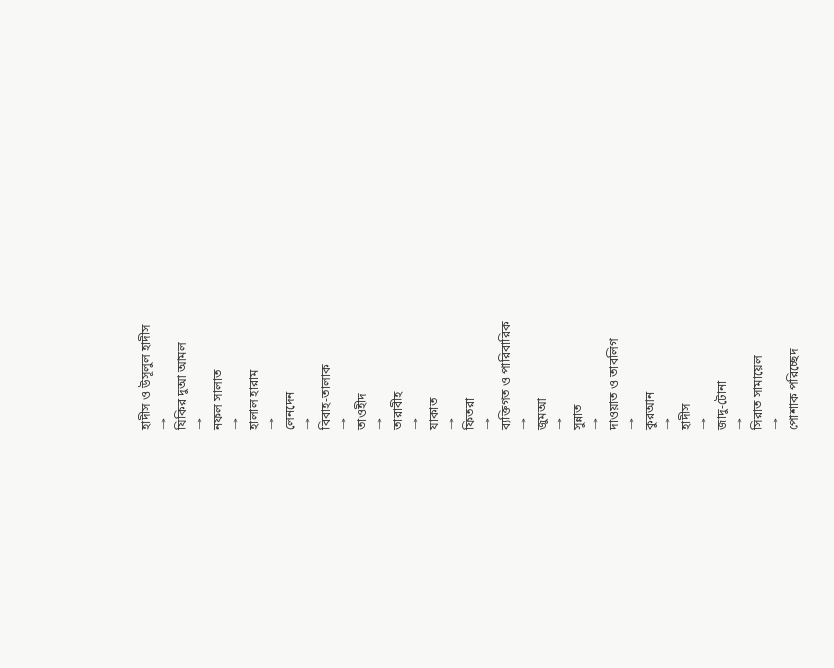হাদীস ও উসূলুল হাদীস
→
যিকির দুআ আমল
→
নফল সালাত
→
হালাল হারাম
→
লেনদেন
→
বিবাহ-তালাক
→
তাওহীদ
→
তারাবীহ
→
যাকাত
→
ফিতরা
→
ব্যক্তিগত ও পারিবারিক
→
জুমআ
→
সুন্নাত
→
দাওয়াত ও তাবলিগ
→
কুরআন
→
হাদীস
→
জাদু-টোনা
→
সিরাত সামায়েল
→
পোশাক পরিচ্ছেদ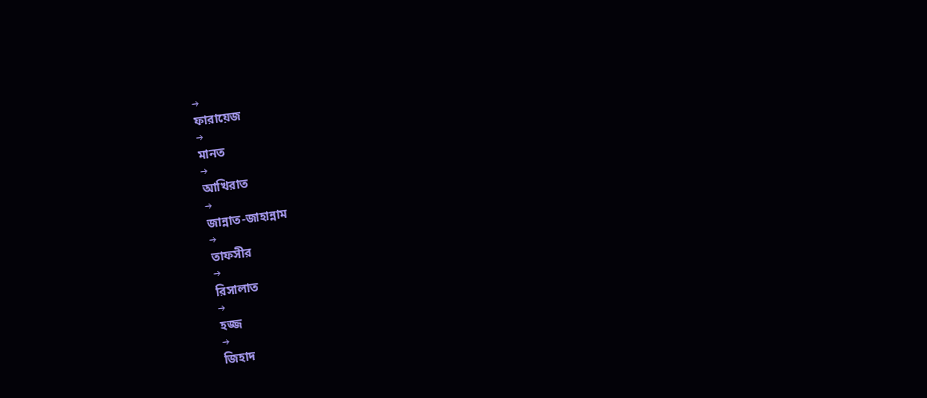→
ফারায়েজ
→
মানত
→
আখিরাত
→
জান্নাত-জাহান্নাম
→
তাফসীর
→
রিসালাত
→
হজ্জ
→
জিহাদ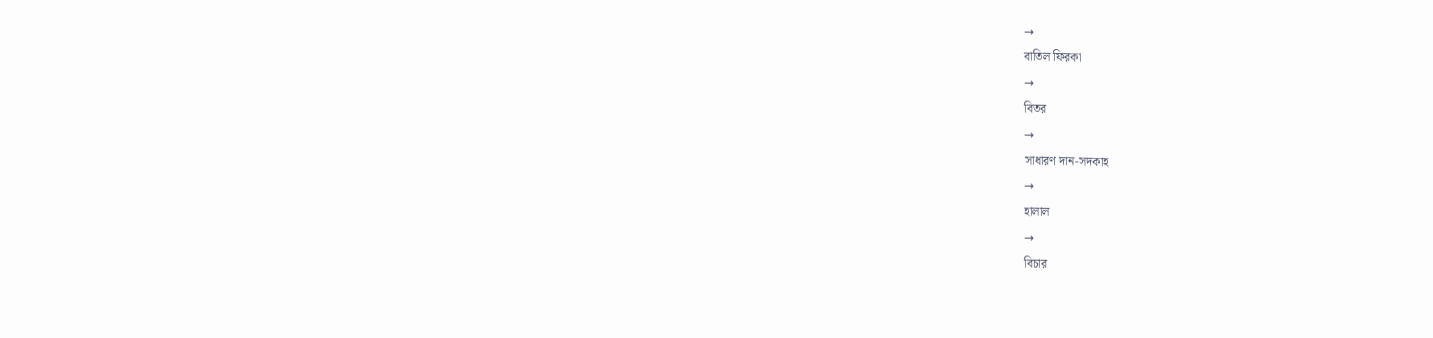→
বাতিল ফিরকা
→
বিতর
→
সাধারণ দান-সদকাহ
→
হালাল
→
বিচার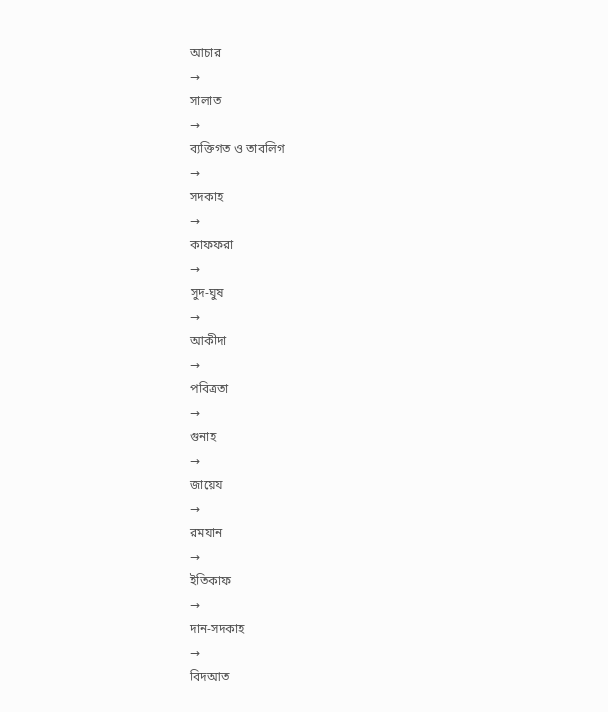আচার
→
সালাত
→
ব্যক্তিগত ও তাবলিগ
→
সদকাহ
→
কাফফরা
→
সুদ-ঘুষ
→
আকীদা
→
পবিত্রতা
→
গুনাহ
→
জায়েয
→
রমযান
→
ইতিকাফ
→
দান-সদকাহ
→
বিদআত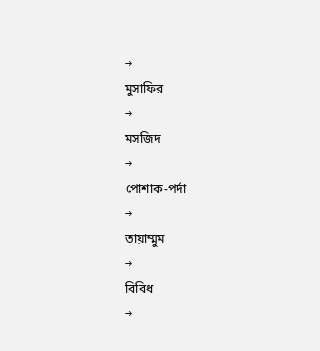→
মুসাফির
→
মসজিদ
→
পোশাক-পর্দা
→
তায়াম্মুম
→
বিবিধ
→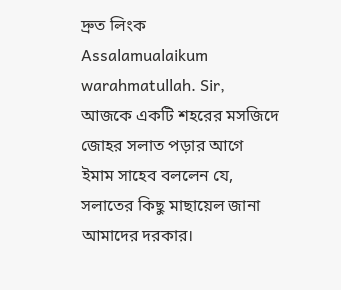দ্রুত লিংক
Assalamualaikum warahmatullah. Sir, আজকে একটি শহরের মসজিদে জোহর সলাত পড়ার আগে ইমাম সাহেব বললেন যে, সলাতের কিছু মাছায়েল জানা আমাদের দরকার।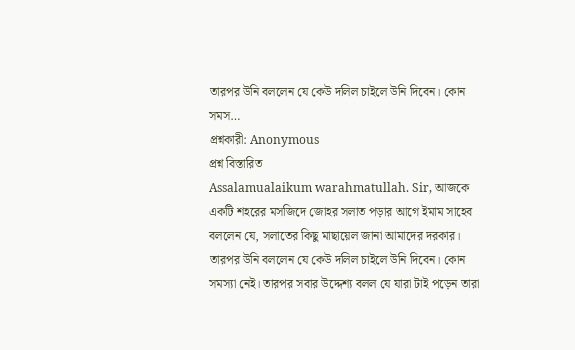তারপর উনি বললেন যে কেউ দলিল চাইলে উনি দিবেন। কোন সমস…
প্রশ্নকারী: Anonymous
প্রশ্ন বিস্তারিত
Assalamualaikum warahmatullah. Sir, আজকে একটি শহরের মসজিদে জোহর সলাত পড়ার আগে ইমাম সাহেব বললেন যে, সলাতের কিছু মাছায়েল জানা আমাদের দরকার। তারপর উনি বললেন যে কেউ দলিল চাইলে উনি দিবেন। কোন সমস্যা নেই। তারপর সবার উদ্দেশ্য বলল যে যারা টাই পড়েন তারা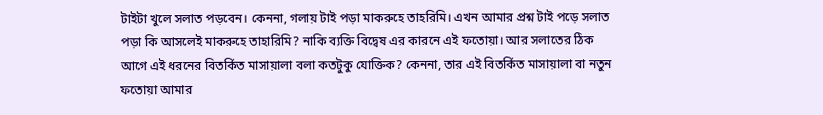টাইটা খুলে সলাত পড়বেন। কেননা, গলায় টাই পড়া মাকরুহে তাহরিমি। এখন আমার প্রশ্ন টাই পড়ে সলাত পড়া কি আসলেই মাকরুহে তাহারিমি? নাকি ব্যক্তি বিদ্বেষ এর কারনে এই ফতোয়া। আর সলাতের ঠিক আগে এই ধরনের বিতর্কিত মাসায়ালা বলা কতটুকু যোক্তিক? কেননা, তার এই বিতর্কিত মাসায়ালা বা নতুন ফতোয়া আমার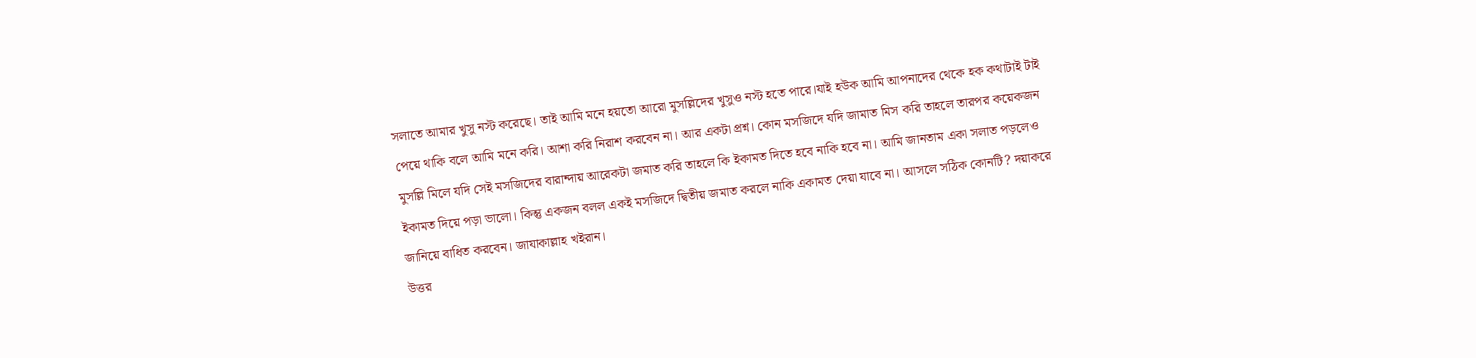সলাতে আমার খুসু নস্ট করেছে। তাই আমি মনে হয়তো আরো মুসল্লিদের খুসুও নস্ট হতে পারে।যাই হউক আমি আপনাদের থেকে হক কথাটাই টাই পেয়ে থাকি বলে আমি মনে করি। আশা করি নিরাশ করবেন না। আর একটা প্রশ্ন। কোন মসজিদে যদি জামাত মিস করি তাহলে তারপর কয়েকজন মুসল্লি মিলে যদি সেই মসজিদের বারান্দায় আরেকটা জমাত করি তাহলে কি ইকামত দিতে হবে নাকি হবে না। আমি জানতাম একা সলাত পড়লেও ইকামত দিয়ে পড়া ভালো। কিন্তু একজন বলল একই মসজিদে দ্বিতীয় জমাত করলে নাকি একামত দেয়া যাবে না। আসলে সঠিক কোনটি? দয়াকরে জানিয়ে বাধিত করবেন। জাযাকাল্লাহ খইরান।
উত্তর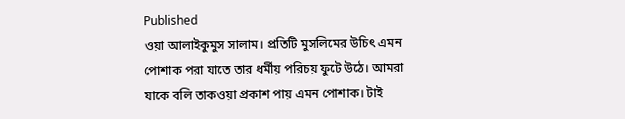Published
ওয়া আলাইকুমুস সালাম। প্রতিটি মুসলিমের উচিৎ এমন পোশাক পরা যাতে তার ধর্মীয় পরিচয় ফুটে উঠে। আমরা যাকে বলি তাকওয়া প্রকাশ পায় এমন পোশাক। টাই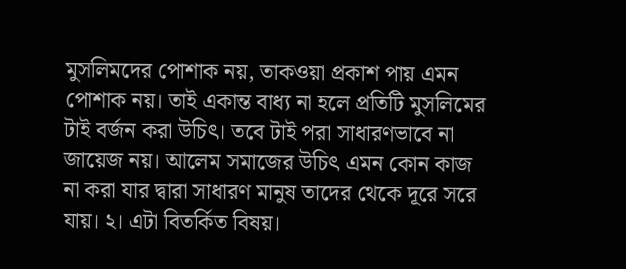মুসলিমদের পোশাক নয়, তাকওয়া প্রকাশ পায় এমন পোশাক নয়। তাই একান্ত বাধ্য না হলে প্রতিটি মুসলিমের টাই বর্জন করা উচিৎ। তবে টাই পরা সাধারণভাবে না জায়েজ নয়। আলেম সমাজের উচিৎ এমন কোন কাজ না করা যার দ্বারা সাধারণ মানুষ তাদের থেকে দূরে সরে যায়। ২। এটা বিতর্কিত বিষয়।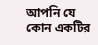আপনি যে কোন একটির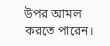উপর আমল করতে পারেন।